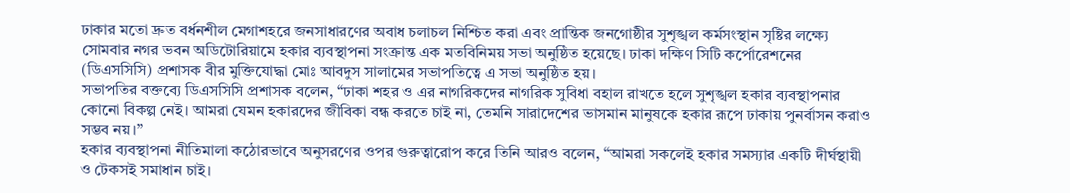ঢাকার মতো দ্রুত বর্ধনশীল মেগাশহরে জনসাধারণের অবাধ চলাচল নিশ্চিত করা এবং প্রান্তিক জনগোষ্ঠীর সুশৃঙ্খল কর্মসংস্থান সৃষ্টির লক্ষ্যে সোমবার নগর ভবন অডিটোরিয়ামে হকার ব্যবস্থাপনা সংক্রান্ত এক মতবিনিময় সভা অনুষ্ঠিত হয়েছে। ঢাকা দক্ষিণ সিটি কর্পোরেশনের (ডিএসসিসি) প্রশাসক বীর মুক্তিযোদ্ধা মোঃ আবদুস সালামের সভাপতিত্বে এ সভা অনুষ্ঠিত হয়।
সভাপতির বক্তব্যে ডিএসসিসি প্রশাসক বলেন, “ঢাকা শহর ও এর নাগরিকদের নাগরিক সুবিধা বহাল রাখতে হলে সুশৃঙ্খল হকার ব্যবস্থাপনার কোনো বিকল্প নেই। আমরা যেমন হকারদের জীবিকা বন্ধ করতে চাই না, তেমনি সারাদেশের ভাসমান মানুষকে হকার রূপে ঢাকায় পুনর্বাসন করাও সম্ভব নয়।”
হকার ব্যবস্থাপনা নীতিমালা কঠোরভাবে অনুসরণের ওপর গুরুত্বারোপ করে তিনি আরও বলেন, “আমরা সকলেই হকার সমস্যার একটি দীর্ঘস্থায়ী ও টেকসই সমাধান চাই।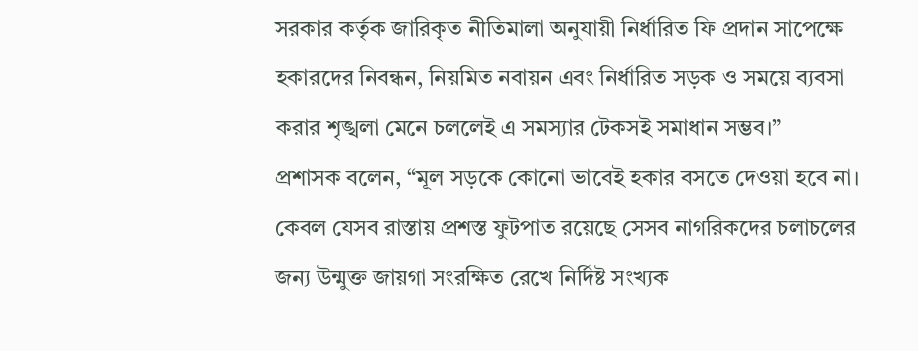সরকার কর্তৃক জারিকৃত নীতিমালা অনুযায়ী নির্ধারিত ফি প্রদান সাপেক্ষে হকারদের নিবন্ধন, নিয়মিত নবায়ন এবং নির্ধারিত সড়ক ও সময়ে ব্যবসা করার শৃঙ্খলা মেনে চললেই এ সমস্যার টেকসই সমাধান সম্ভব।”
প্রশাসক বলেন, “মূল সড়কে কোনো ভাবেই হকার বসতে দেওয়া হবে না। কেবল যেসব রাস্তায় প্রশস্ত ফুটপাত রয়েছে সেসব নাগরিকদের চলাচলের জন্য উন্মুক্ত জায়গা সংরক্ষিত রেখে নির্দিষ্ট সংখ্যক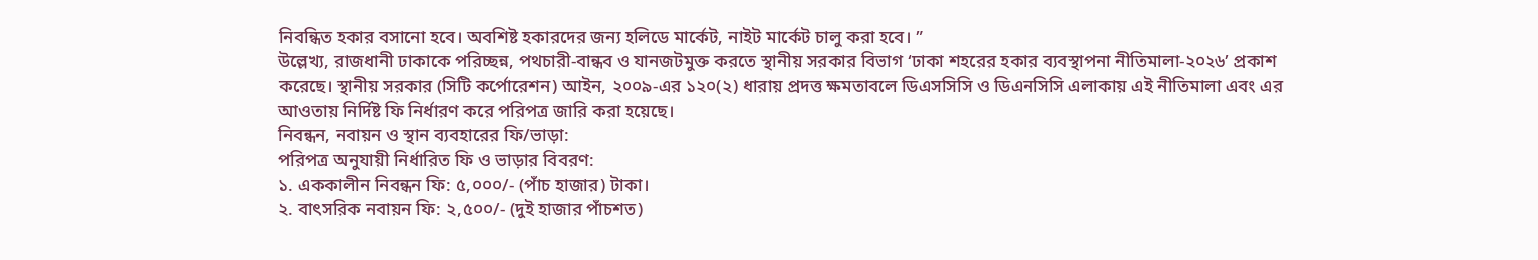নিবন্ধিত হকার বসানো হবে। অবশিষ্ট হকারদের জন্য হলিডে মার্কেট, নাইট মার্কেট চালু করা হবে। ”
উল্লেখ্য, রাজধানী ঢাকাকে পরিচ্ছন্ন, পথচারী-বান্ধব ও যানজটমুক্ত করতে স্থানীয় সরকার বিভাগ ‘ঢাকা শহরের হকার ব্যবস্থাপনা নীতিমালা-২০২৬’ প্রকাশ করেছে। স্থানীয় সরকার (সিটি কর্পোরেশন) আইন, ২০০৯-এর ১২০(২) ধারায় প্রদত্ত ক্ষমতাবলে ডিএসসিসি ও ডিএনসিসি এলাকায় এই নীতিমালা এবং এর আওতায় নির্দিষ্ট ফি নির্ধারণ করে পরিপত্র জারি করা হয়েছে।
নিবন্ধন, নবায়ন ও স্থান ব্যবহারের ফি/ভাড়া:
পরিপত্র অনুযায়ী নির্ধারিত ফি ও ভাড়ার বিবরণ:
১. এককালীন নিবন্ধন ফি: ৫,০০০/- (পাঁচ হাজার) টাকা।
২. বাৎসরিক নবায়ন ফি: ২,৫০০/- (দুই হাজার পাঁচশত)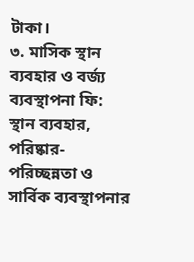টাকা।
৩. মাসিক স্থান ব্যবহার ও বর্জ্য ব্যবস্থাপনা ফি: স্থান ব্যবহার, পরিষ্কার-পরিচ্ছন্নতা ও সার্বিক ব্যবস্থাপনার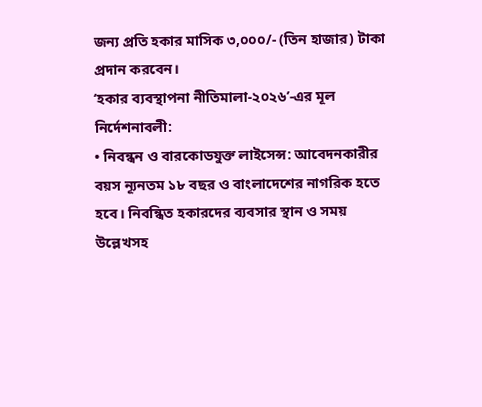জন্য প্রতি হকার মাসিক ৩,০০০/- (তিন হাজার) টাকা প্রদান করবেন।
‘হকার ব্যবস্থাপনা নীতিমালা-২০২৬’-এর মূল নির্দেশনাবলী:
• নিবন্ধন ও বারকোডযুক্ত লাইসেন্স: আবেদনকারীর বয়স ন্যূনতম ১৮ বছর ও বাংলাদেশের নাগরিক হতে হবে। নিবন্ধিত হকারদের ব্যবসার স্থান ও সময় উল্লেখসহ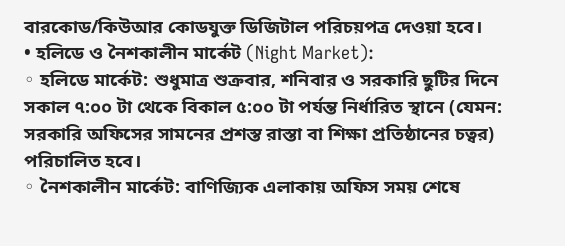বারকোড/কিউআর কোডযুক্ত ডিজিটাল পরিচয়পত্র দেওয়া হবে।
• হলিডে ও নৈশকালীন মার্কেট (Night Market):
◦ হলিডে মার্কেট: শুধুমাত্র শুক্রবার, শনিবার ও সরকারি ছুটির দিনে সকাল ৭:০০ টা থেকে বিকাল ৫:০০ টা পর্যন্ত নির্ধারিত স্থানে (যেমন: সরকারি অফিসের সামনের প্রশস্ত রাস্তা বা শিক্ষা প্রতিষ্ঠানের চত্বর) পরিচালিত হবে।
◦ নৈশকালীন মার্কেট: বাণিজ্যিক এলাকায় অফিস সময় শেষে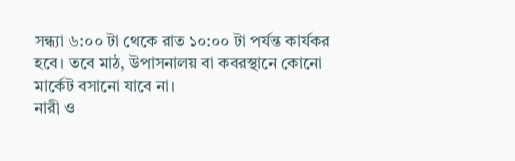সন্ধ্যা ৬:০০ টা থেকে রাত ১০:০০ টা পর্যন্ত কার্যকর হবে। তবে মাঠ, উপাসনালয় বা কবরস্থানে কোনো মার্কেট বসানো যাবে না।
নারী ও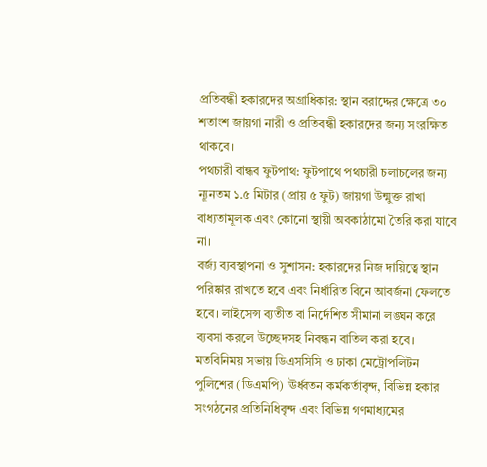প্রতিবন্ধী হকারদের অগ্রাধিকার: স্থান বরাদ্দের ক্ষেত্রে ৩০ শতাংশ জায়গা নারী ও প্রতিবন্ধী হকারদের জন্য সংরক্ষিত থাকবে।
পথচারী বান্ধব ফুটপাথ: ফুটপাথে পথচারী চলাচলের জন্য ন্যূনতম ১.৫ মিটার (প্রায় ৫ ফুট) জায়গা উন্মুক্ত রাখা বাধ্যতামূলক এবং কোনো স্থায়ী অবকাঠামো তৈরি করা যাবে না।
বর্জ্য ব্যবস্থাপনা ও সুশাসন: হকারদের নিজ দায়িত্বে স্থান পরিষ্কার রাখতে হবে এবং নির্ধারিত বিনে আবর্জনা ফেলতে হবে। লাইসেন্স ব্যতীত বা নির্দেশিত সীমানা লঙ্ঘন করে ব্যবসা করলে উচ্ছেদসহ নিবন্ধন বাতিল করা হবে।
মতবিনিময় সভায় ডিএসসিসি ও ঢাকা মেট্রোপলিটন পুলিশের (ডিএমপি) ঊর্ধ্বতন কর্মকর্তাবৃন্দ, বিভিন্ন হকার সংগঠনের প্রতিনিধিবৃন্দ এবং বিভিন্ন গণমাধ্যমের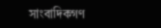সাংবাদিকগণ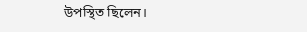উপস্থিত ছিলেন।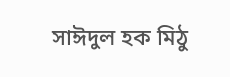সাঈদুল হক মিঠু